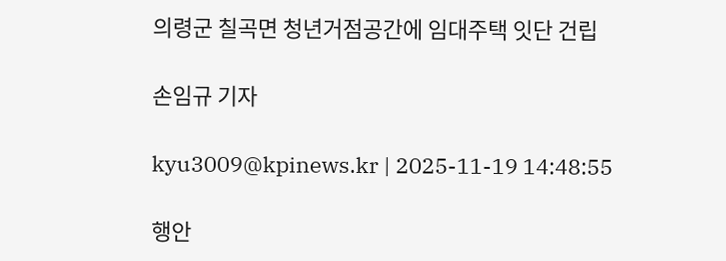의령군 칠곡면 청년거점공간에 임대주택 잇단 건립

손임규 기자

kyu3009@kpinews.kr | 2025-11-19 14:48:55

행안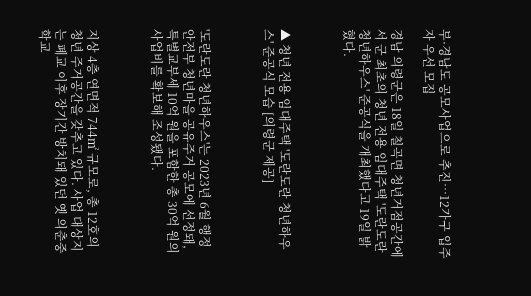부·경남도 공모사업으로 추진…12가구 입주자 우선 모집

경남 의령군은 18일 칠곡면 청년거점공간에서 군 최초의 청년 전용 임대주택 '도란도란 청년하우스' 준공식을 개최했다고 19일 밝혔다.



▲ 청년 전용 임대주택 '도란도란 청년하우스' 준공식 모습 [의령군 제공]



'도란도란 청년하우스'는 2023년 6월 행정안전부 청년마을 공유주거 공모에 선정돼, 특별교부세 10억 원을 포함한 총 30억 원의 사업비를 확보해 조성됐다.



지상 4층 연면적 744㎡ 규모로, 총 12호의 청년 주거공간을 갖추고 있다. 사업 대상지는 폐교 이후 장기간 방치돼 있던 옛 의춘중학교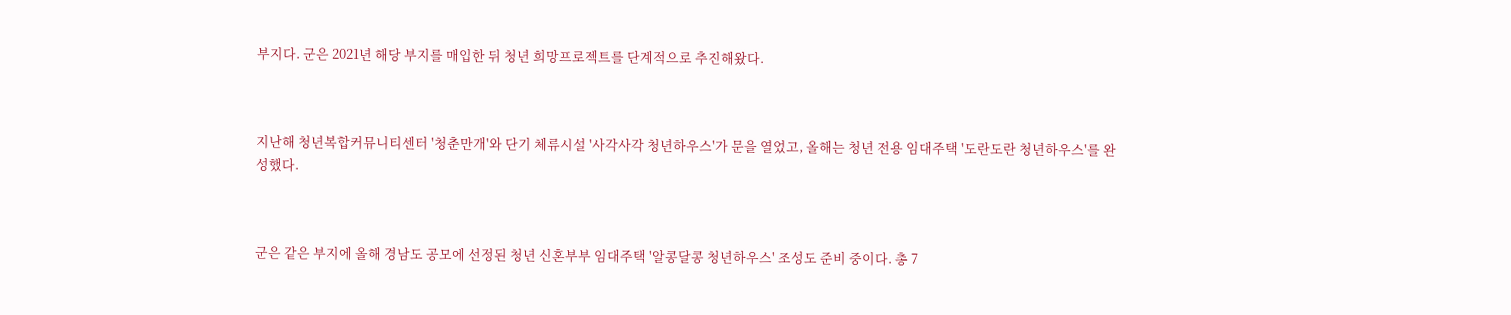부지다. 군은 2021년 해당 부지를 매입한 뒤 청년 희망프로젝트를 단계적으로 추진해왔다.



지난해 청년복합커뮤니티센터 '청춘만개'와 단기 체류시설 '사각사각 청년하우스'가 문을 열었고, 올해는 청년 전용 임대주택 '도란도란 청년하우스'를 완성했다.



군은 같은 부지에 올해 경남도 공모에 선정된 청년 신혼부부 임대주택 '알콩달콩 청년하우스' 조성도 준비 중이다. 총 7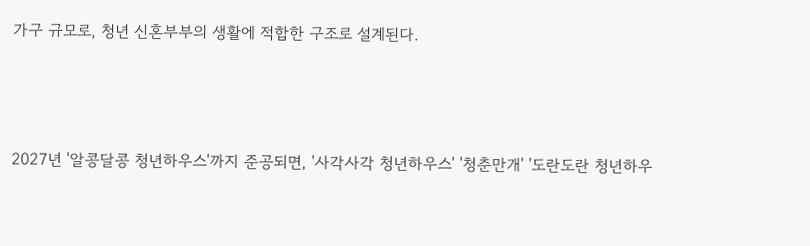가구 규모로, 청년 신혼부부의 생활에 적합한 구조로 설계된다.



2027년 '알콩달콩 청년하우스'까지 준공되면, '사각사각 청년하우스' '청춘만개' '도란도란 청년하우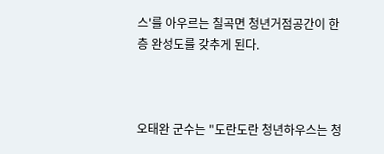스'를 아우르는 칠곡면 청년거점공간이 한층 완성도를 갖추게 된다.



오태완 군수는 "도란도란 청년하우스는 청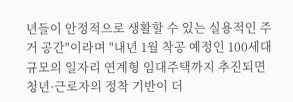년들이 안정적으로 생활할 수 있는 실용적인 주거 공간"이라며 "내년 1월 착공 예정인 100세대 규모의 일자리 연계형 임대주택까지 추진되면 청년·근로자의 정착 기반이 더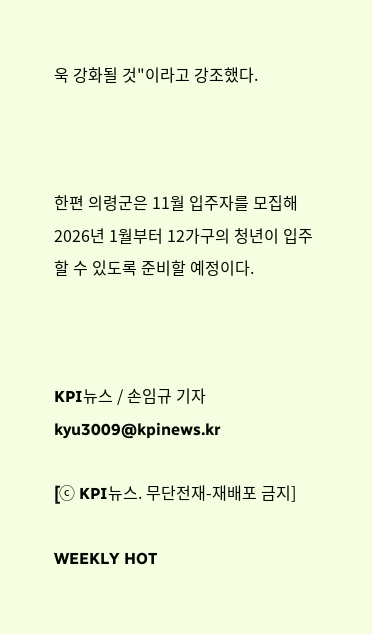욱 강화될 것"이라고 강조했다.



한편 의령군은 11월 입주자를 모집해 2026년 1월부터 12가구의 청년이 입주할 수 있도록 준비할 예정이다.



KPI뉴스 / 손임규 기자 kyu3009@kpinews.kr

[ⓒ KPI뉴스. 무단전재-재배포 금지]

WEEKLY HOT